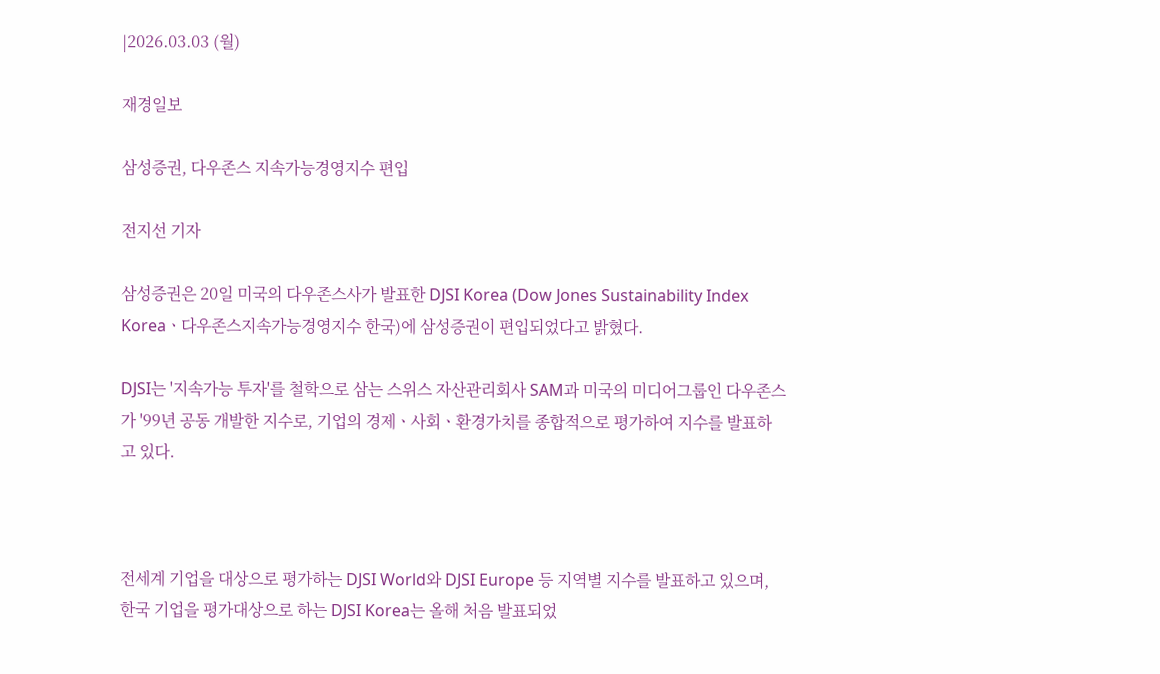|2026.03.03 (월)

재경일보

삼성증권, 다우존스 지속가능경영지수 편입

전지선 기자

삼성증권은 20일 미국의 다우존스사가 발표한 DJSI Korea (Dow Jones Sustainability Index Koreaㆍ다우존스지속가능경영지수 한국)에 삼성증권이 편입되었다고 밝혔다.

DJSI는 '지속가능 투자'를 철학으로 삼는 스위스 자산관리회사 SAM과 미국의 미디어그룹인 다우존스가 '99년 공동 개발한 지수로, 기업의 경제ㆍ사회ㆍ환경가치를 종합적으로 평가하여 지수를 발표하고 있다.



전세계 기업을 대상으로 평가하는 DJSI World와 DJSI Europe 등 지역별 지수를 발표하고 있으며, 한국 기업을 평가대상으로 하는 DJSI Korea는 올해 처음 발표되었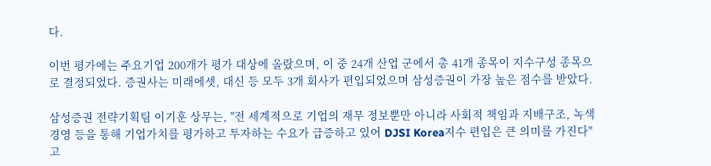다.

이번 평가에는 주요기업 200개가 평가 대상에 올랐으며, 이 중 24개 산업 군에서 총 41개 종목이 지수구성 종목으로 결정되었다. 증권사는 미래에셋, 대신 등 모두 3개 회사가 편입되었으며 삼성증권이 가장 높은 점수를 받았다.

삼성증권 전략기획팀 이기훈 상무는, "전 세계적으로 기업의 재무 정보뿐만 아니라 사회적 책임과 지배구조, 녹색경영 등을 통해 기업가치를 평가하고 투자하는 수요가 급증하고 있어 DJSI Korea지수 편입은 큰 의미를 가진다"고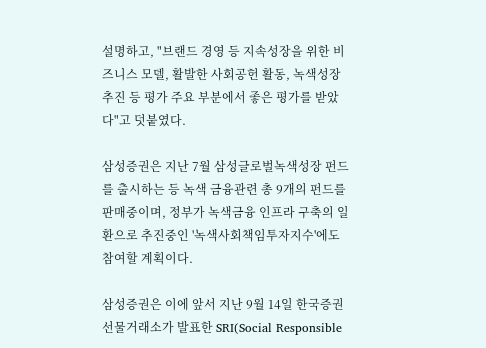설명하고, "브랜드 경영 등 지속성장을 위한 비즈니스 모델, 활발한 사회공헌 활동, 녹색성장 추진 등 평가 주요 부분에서 좋은 평가를 받았다"고 덧붙였다.

삼성증권은 지난 7월 삼성글로벌녹색성장 펀드를 출시하는 등 녹색 금융관련 총 9개의 펀드를 판매중이며, 정부가 녹색금융 인프라 구축의 일환으로 추진중인 '녹색사회책임투자지수'에도 참여할 계획이다.

삼성증권은 이에 앞서 지난 9월 14일 한국증권선물거래소가 발표한 SRI(Social Responsible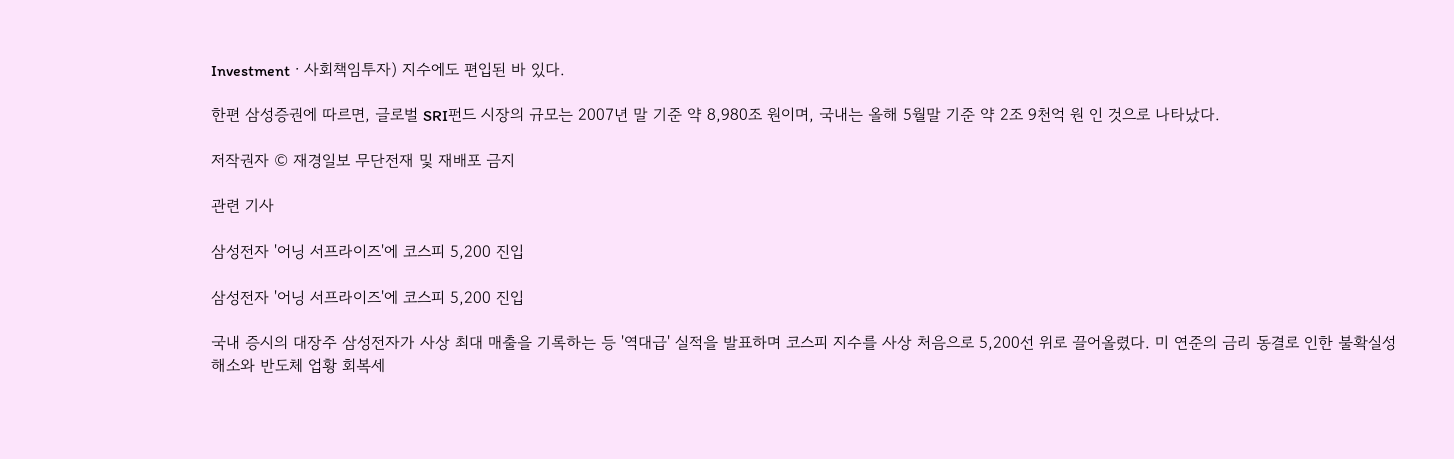Investmentㆍ사회책임투자) 지수에도 편입된 바 있다.

한편 삼성증권에 따르면, 글로벌 SRI펀드 시장의 규모는 2007년 말 기준 약 8,980조 원이며, 국내는 올해 5월말 기준 약 2조 9천억 원 인 것으로 나타났다.

저작권자 © 재경일보 무단전재 및 재배포 금지

관련 기사

삼성전자 '어닝 서프라이즈'에 코스피 5,200 진입

삼성전자 '어닝 서프라이즈'에 코스피 5,200 진입

국내 증시의 대장주 삼성전자가 사상 최대 매출을 기록하는 등 '역대급' 실적을 발표하며 코스피 지수를 사상 처음으로 5,200선 위로 끌어올렸다. 미 연준의 금리 동결로 인한 불확실성 해소와 반도체 업황 회복세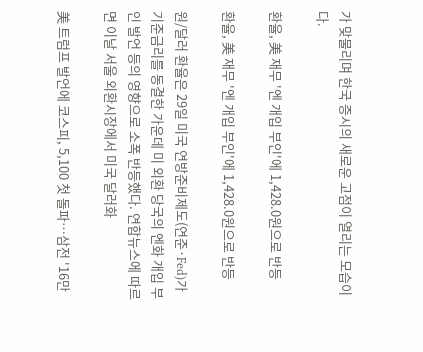가 맞물리며 한국 증시의 새로운 고점이 열리는 모습이다.

환율, 美 재무 '엔 개입 부인'에 1,428.0원으로 반등

환율, 美 재무 '엔 개입 부인'에 1,428.0원으로 반등

원/달러 환율은 29일 미국 연방준비제도(연준·Fed)가 기준금리를 동결한 가운데 미 외환 당국의 엔화 개입 부인 발언 등의 영향으로 소폭 반등했다. 연합뉴스에 따르면 이날 서울 외환시장에서 미국 달러화

美 트럼프 발언에 코스피, 5,100 첫 돌파…삼전 '16만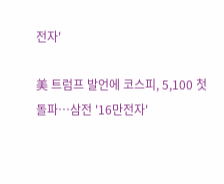전자'

美 트럼프 발언에 코스피, 5,100 첫 돌파…삼전 '16만전자'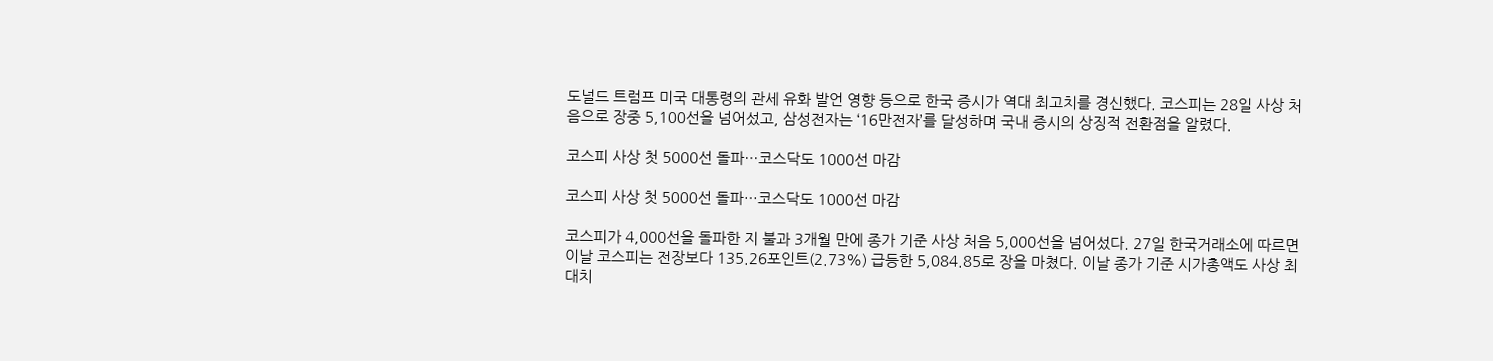도널드 트럼프 미국 대통령의 관세 유화 발언 영향 등으로 한국 증시가 역대 최고치를 경신했다. 코스피는 28일 사상 처음으로 장중 5,100선을 넘어섰고, 삼성전자는 ‘16만전자’를 달성하며 국내 증시의 상징적 전환점을 알렸다.

코스피 사상 첫 5000선 돌파…코스닥도 1000선 마감

코스피 사상 첫 5000선 돌파…코스닥도 1000선 마감

코스피가 4,000선을 돌파한 지 불과 3개월 만에 종가 기준 사상 처음 5,000선을 넘어섰다. 27일 한국거래소에 따르면 이날 코스피는 전장보다 135.26포인트(2.73%) 급등한 5,084.85로 장을 마쳤다. 이날 종가 기준 시가총액도 사상 최대치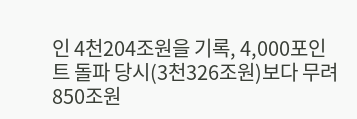인 4천204조원을 기록, 4,000포인트 돌파 당시(3천326조원)보다 무려 850조원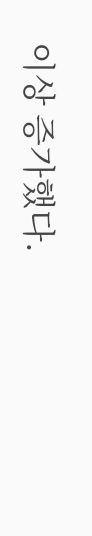이상 증가했다.